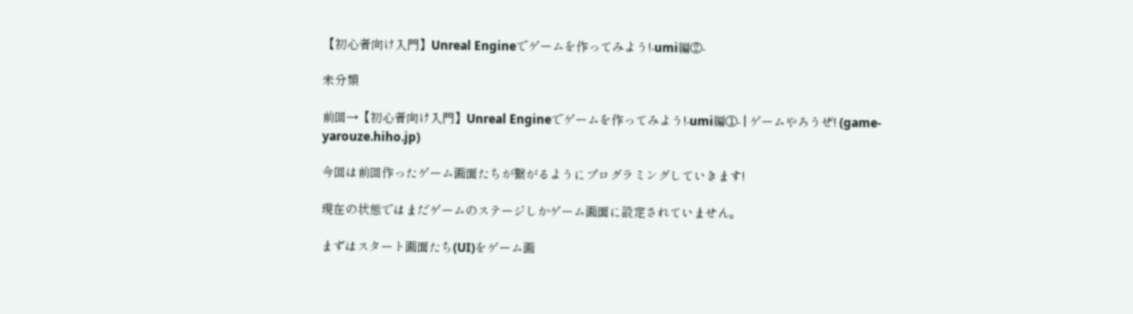【初心者向け入門】Unreal Engineでゲームを作ってみよう!-umi編②-

未分類

前回→【初心者向け入門】Unreal Engineでゲームを作ってみよう!-umi編①- | ゲームやろうぜ! (game-yarouze.hiho.jp)

今回は前回作ったゲーム画面たちが繋がるようにプログラミングしていきます!

現在の状態ではまだゲームのステージしかゲーム画面に設定されていません。

まずはスタート画面たち(UI)をゲーム画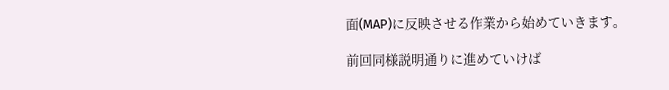面(MAP)に反映させる作業から始めていきます。

前回同様説明通りに進めていけば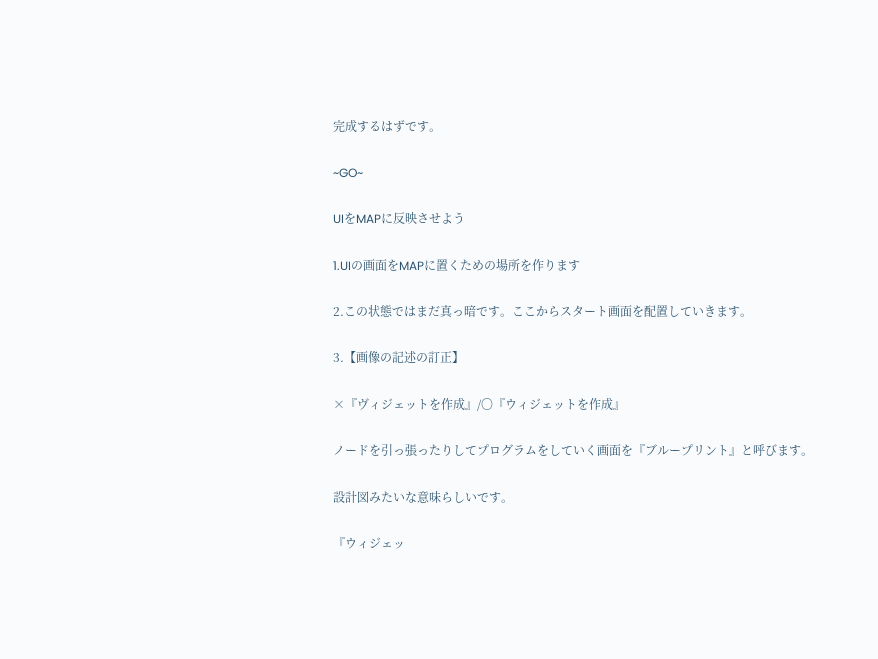完成するはずです。

~GO~

UIをMAPに反映させよう

1.UIの画面をMAPに置くための場所を作ります

2.この状態ではまだ真っ暗です。ここからスタート画面を配置していきます。

3.【画像の記述の訂正】

×『ヴィジェットを作成』/〇『ウィジェットを作成』

ノードを引っ張ったりしてプログラムをしていく画面を『ブループリント』と呼びます。

設計図みたいな意味らしいです。

『ウィジェッ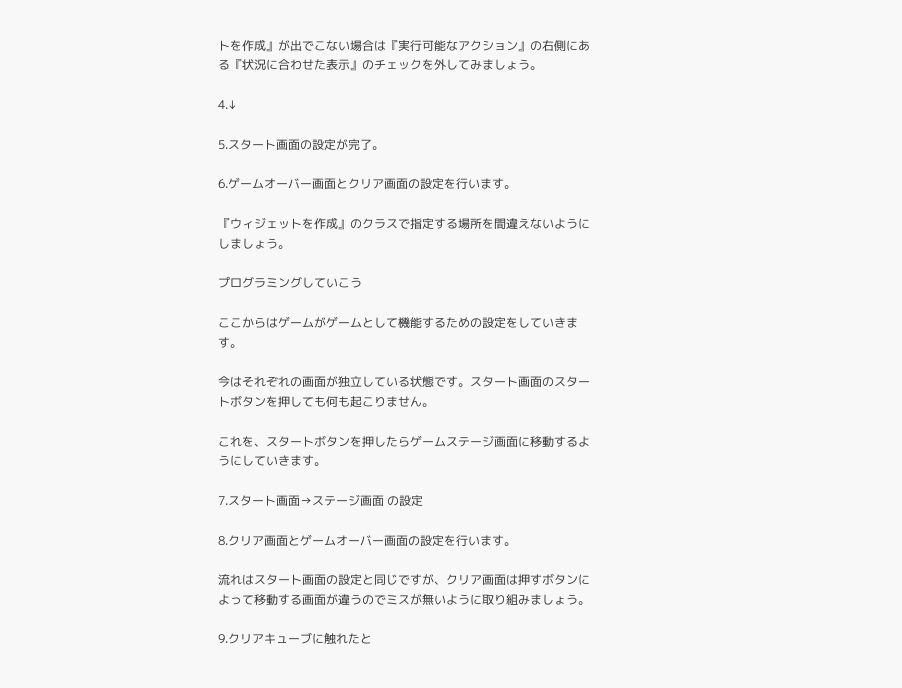トを作成』が出でこない場合は『実行可能なアクション』の右側にある『状況に合わせた表示』のチェックを外してみましょう。

4.↓

5.スタート画面の設定が完了。

6.ゲームオーバー画面とクリア画面の設定を行います。

『ウィジェットを作成』のクラスで指定する場所を間違えないようにしましょう。

プログラミングしていこう

ここからはゲームがゲームとして機能するための設定をしていきます。

今はそれぞれの画面が独立している状態です。スタート画面のスタートボタンを押しても何も起こりません。

これを、スタートボタンを押したらゲームステージ画面に移動するようにしていきます。

7.スタート画面→ステージ画面 の設定

8.クリア画面とゲームオーバー画面の設定を行います。

流れはスタート画面の設定と同じですが、クリア画面は押すボタンによって移動する画面が違うのでミスが無いように取り組みましょう。

9.クリアキューブに触れたと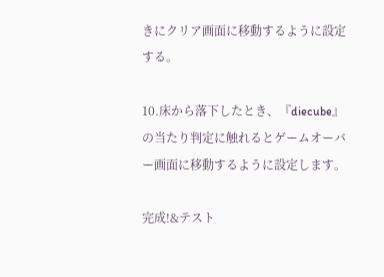きにクリア画面に移動するように設定する。

10.床から落下したとき、『diecube』の当たり判定に触れるとゲームオーバー画面に移動するように設定します。

完成!&テスト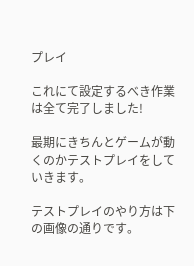プレイ

これにて設定するべき作業は全て完了しました!

最期にきちんとゲームが動くのかテストプレイをしていきます。

テストプレイのやり方は下の画像の通りです。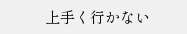上手く行かない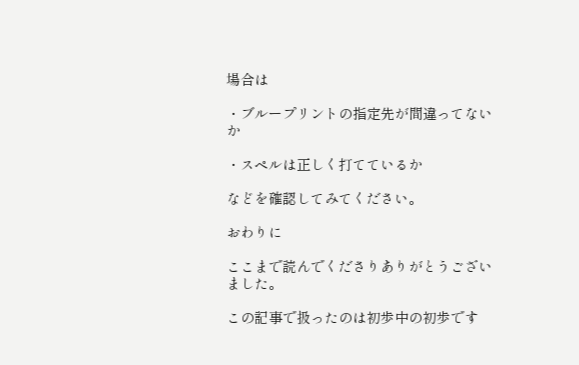場合は

・ブループリントの指定先が間違ってないか

・スペルは正しく打てているか

などを確認してみてください。

おわりに

ここまで読んでくださりありがとうございました。

この記事で扱ったのは初歩中の初歩です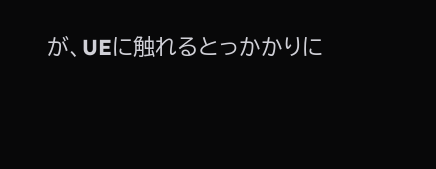が、UEに触れるとっかかりに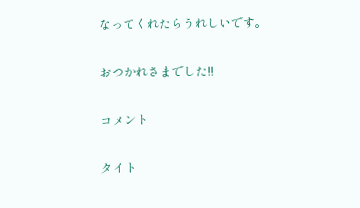なってくれたらうれしいです。

おつかれさまでした!!

コメント

タイト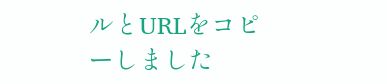ルとURLをコピーしました